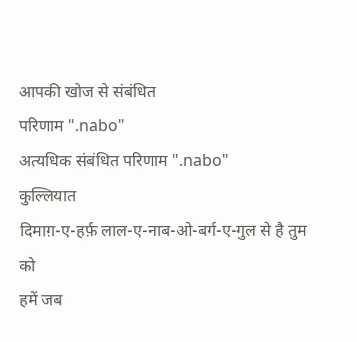आपकी खोज से संबंधित
परिणाम ".nabo"
अत्यधिक संबंधित परिणाम ".nabo"
कुल्लियात
दिमाग़-ए-हर्फ़ लाल-ए-नाब-ओ-बर्ग-ए-गुल से है तुम को
हमें जब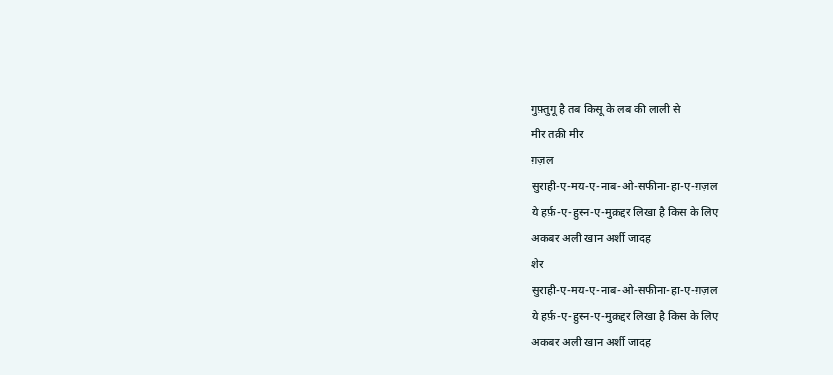गुफ़्तुगू है तब किसू के लब की लाली से
मीर तक़ी मीर
ग़ज़ल
सुराही-ए-मय-ए-नाब-ओ-सफीना-हा-ए-ग़ज़ल
ये हर्फ़-ए-हुस्न-ए-मुक़द्दर लिखा है किस के लिए
अकबर अली खान अर्शी जादह
शेर
सुराही-ए-मय-ए-नाब-ओ-सफीना-हा-ए-ग़ज़ल
ये हर्फ़-ए-हुस्न-ए-मुक़द्दर लिखा है किस के लिए
अकबर अली खान अर्शी जादह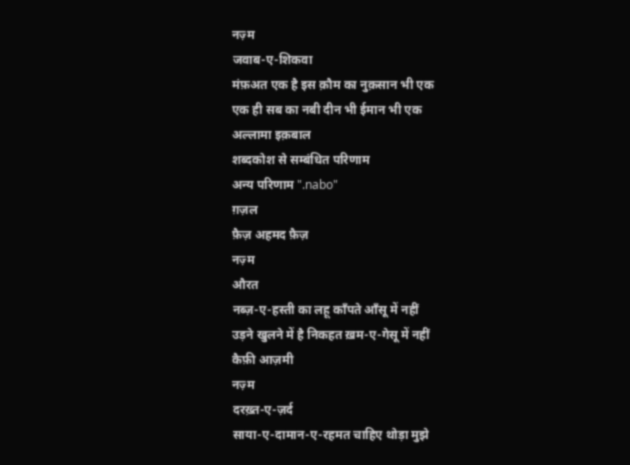नज़्म
जवाब-ए-शिकवा
मंफ़अत एक है इस क़ौम का नुक़सान भी एक
एक ही सब का नबी दीन भी ईमान भी एक
अल्लामा इक़बाल
शब्दकोश से सम्बंधित परिणाम
अन्य परिणाम ".nabo"
ग़ज़ल
फ़ैज़ अहमद फ़ैज़
नज़्म
औरत
नब्ज़-ए-हस्ती का लहू काँपते आँसू में नहीं
उड़ने खुलने में है निकहत ख़म-ए-गेसू में नहीं
कैफ़ी आज़मी
नज़्म
दरख़्त-ए-ज़र्द
साया-ए-दामान-ए-रहमत चाहिए थोड़ा मुझे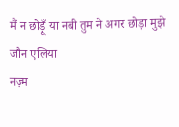मैं न छोड़ूँ या नबी तुम ने अगर छोड़ा मुझे
जौन एलिया
नज़्म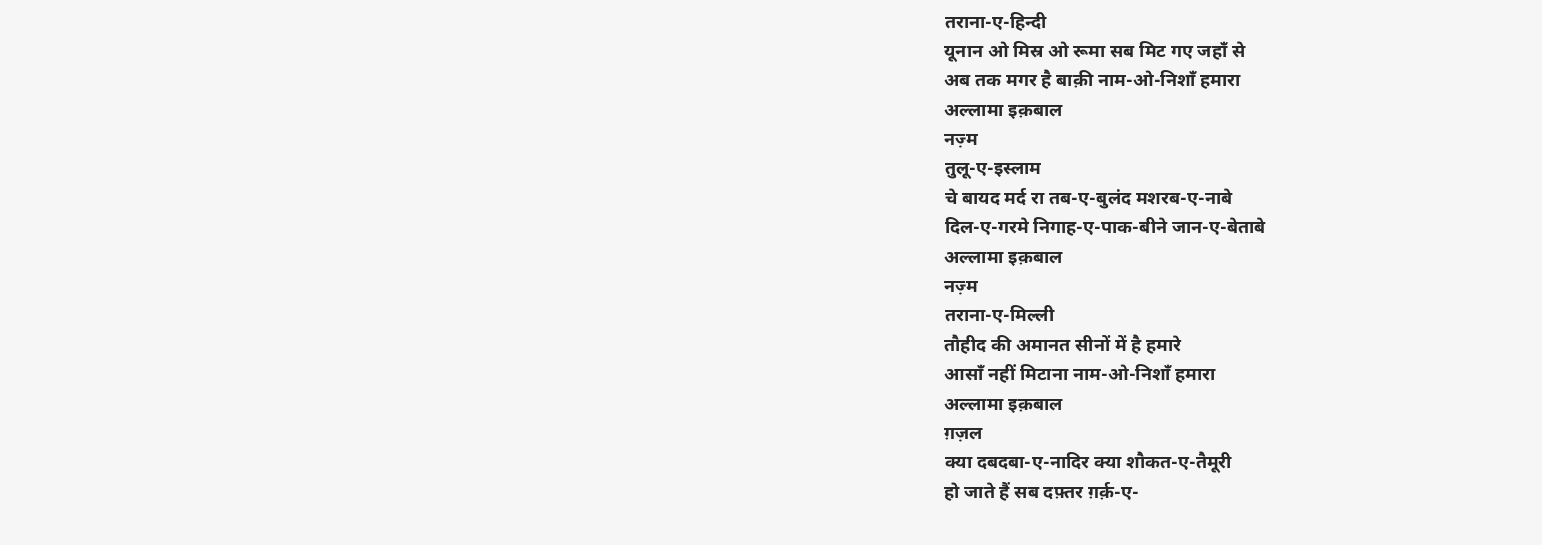तराना-ए-हिन्दी
यूनान ओ मिस्र ओ रूमा सब मिट गए जहाँ से
अब तक मगर है बाक़ी नाम-ओ-निशाँ हमारा
अल्लामा इक़बाल
नज़्म
तुलू-ए-इस्लाम
चे बायद मर्द रा तब-ए-बुलंद मशरब-ए-नाबे
दिल-ए-गरमे निगाह-ए-पाक-बीने जान-ए-बेताबे
अल्लामा इक़बाल
नज़्म
तराना-ए-मिल्ली
तौहीद की अमानत सीनों में है हमारे
आसाँ नहीं मिटाना नाम-ओ-निशाँ हमारा
अल्लामा इक़बाल
ग़ज़ल
क्या दबदबा-ए-नादिर क्या शौकत-ए-तैमूरी
हो जाते हैं सब दफ़्तर ग़र्क़-ए-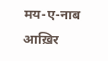मय-ए-नाब आख़िर